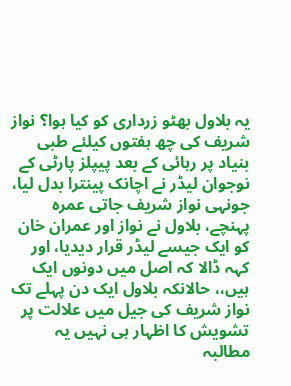یہ بلاول بھٹو زرداری کو کیا ہوا؟ نواز شریف کی چھ ہفتوں کیلئے طبی بنیاد پر رہائی کے بعد پیپلز پارٹی کے نوجوان لیڈر نے اچانک پینترا بدل لیا، جونہی نواز شریف جاتی عمرہ پہنچے، بلاول نے نواز اور عمران خان کو ایک جیسے لیڈر قرار دیدیا، اور کہہ ڈالا کہ اصل میں دونوں ایک ہیں،، حالانکہ بلاول ایک دن پہلے تک نواز شریف کی جیل میں علالت پر تشویش کا اظہار ہی نہیں یہ مطالبہ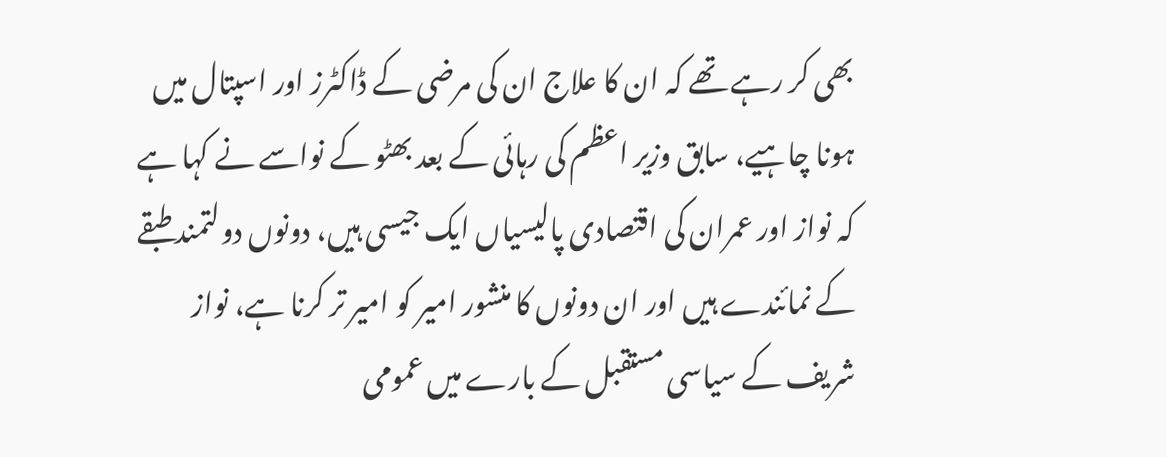بھی کر رہے تھے کہ ان کا علاج ان کی مرضی کے ڈاکٹرز اور اسپتال میں ہونا چاہیے، سابق وزیر اعظم کی رہائی کے بعد بھٹو کے نواسے نے کہا ہے کہ نواز اور عمران کی اقتصادی پالیسیاں ایک جیسی ہیں، دونوں دولتمند طبقے کے نمائندے ہیں اور ان دونوں کا منشور امیر کو امیر تر کرنا ہے، نواز شریف کے سیاسی مستقبل کے بارے میں عمومی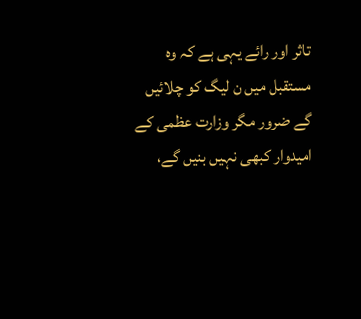تاثر اور رائے یہی ہے کہ وہ مستقبل میں ن لیگ کو چلائیں گے ضرور مگر وزارت عظمی کے امیدوار کبھی نہیں بنیں گے،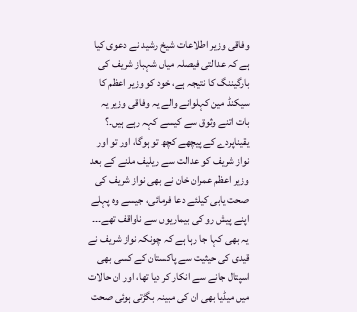وفاقی وزیر اطلاعات شیخ رشید نے دعوی کیا ہے کہ عدالتی فیصلہ میاں شہباز شریف کی بارگیننگ کا نتیجہ ہے، خود کو وزیر اعظم کا سیکنڈ مین کہلوانے والے یہ وفاقی وزیر یہ بات اتنے وثوق سے کیسے کہہ رہے ہیں۔؟ یقیناپردے کے پیچھے کچھ تو ہوگا، اور تو اور نواز شریف کو عدالت سے ریلیف ملنے کے بعد وزیر اعظم عمران خان نے بھی نواز شریف کی صحت یابی کیلئے دعا فرمائی، جیسے وہ پہلے اپنے پیش رو کی بیماریوں سے ناواقف تھے۔۔۔ یہ بھی کہا جا رہا ہے کہ چونکہ نواز شریف نے قیدی کی حیثیت سے پاکستان کے کسی بھی اسپتال جانے سے انکار کر دیا تھا، اور ان حالات میں میڈیا بھی ان کی مبینہ بگڑتی ہوئی صحت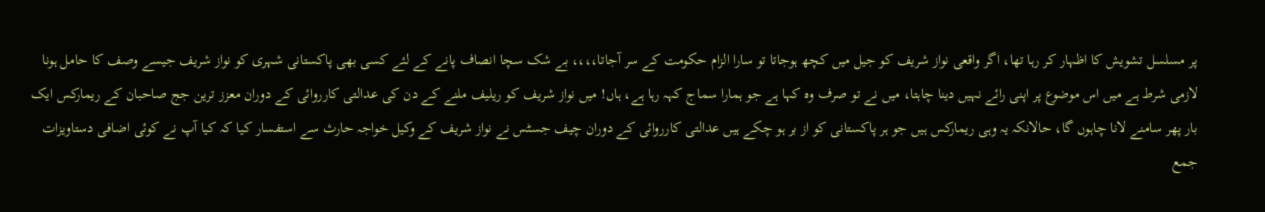پر مسلسل تشویش کا اظہار کر رہا تھا، اگر واقعی نواز شریف کو جیل میں کچھ ہوجاتا تو سارا الزام حکومت کے سر آجاتا،،،، بے شک سچا انصاف پانے کے لئے کسی بھی پاکستانی شہری کو نواز شریف جیسے وصف کا حامل ہونا لازمی شرط ہے میں اس موضوع پر اپنی رائے نہیں دینا چاہتا، میں نے تو صرف وہ کہا ہے جو ہمارا سماج کہہ رہا ہے، ہاں! میں نواز شریف کو ریلیف ملنے کے دن کی عدالتی کارروائی کے دوران معزز ترین جج صاحبان کے ریمارکس ایک بار پھر سامنے لانا چاہوں گا، حالانکہ یہ وہی ریمارکس ہیں جو ہر پاکستانی کو از بر ہو چکے ہیں عدالتی کارروائی کے دوران چیف جسٹس نے نواز شریف کے وکیل خواجہ حارث سے استفسار کیا کہ کیا آپ نے کوئی اضافی دستاویزات جمع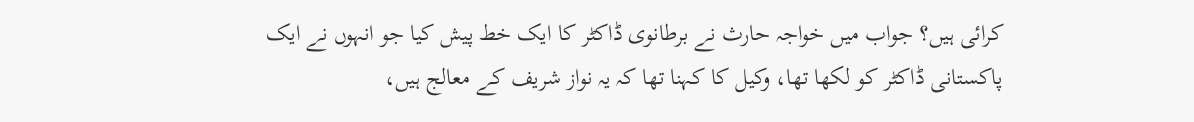کرائی ہیں؟ جواب میں خواجہ حارث نے برطانوی ڈاکٹر کا ایک خط پیش کیا جو انہوں نے ایک پاکستانی ڈاکٹر کو لکھا تھا، وکیل کا کہنا تھا کہ یہ نواز شریف کے معالج ہیں،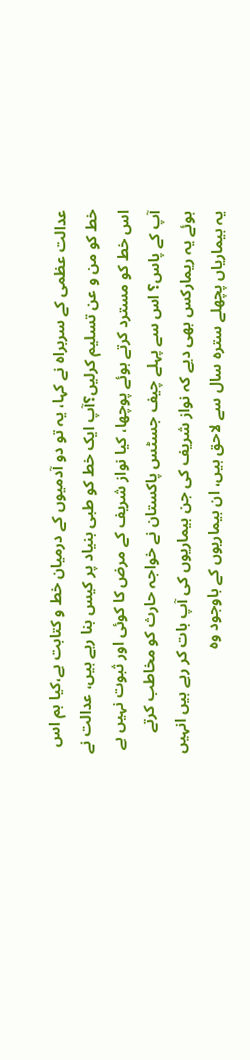عدالت عظمی کے سربراہ نے کہا، یہ تو دو آدمیوں کے درمیان خط و کتابت ہے،کیا ہم اس خط کو من و عن تسلیم کرلیں؟آپ ایک خط کو طبی بنیاد پر کیس بنا رہے ہیں، عدالت نے اس خط کو مسترد کرتے ہوئے پوچھا، کیا نواز شریف کے مرض کا کوئی اور ثبوت نہیں ہے آپ کے پاس؟ اس سے پہلے چیف جسٹس پاکستان نے خواجہ حارث کو مخاطب کرتے ہوئے یہ ریمارکس بھی دیے کہ نواز شریف کی جن بیماریوں کی آپ بات کر رہے ہیں انہیں یہ بیماریاں پچھلے سترہ سال سے لاحق ہیں، ان بیماریوں کے باوجود وہ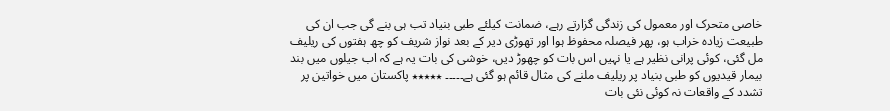خاصی متحرک اور معمول کی زندگی گزارتے رہے، ضمانت کیلئے طبی بنیاد تب ہی بنے گی جب ان کی طبیعت زیادہ خراب ہو، پھر فیصلہ محفوظ ہوا اور تھوڑی دیر کے بعد نواز شریف کو چھ ہفتوں کی ریلیف مل گئی، کوئی پرانی نظیر ہے یا نہیں اس بات کو چھوڑ دیں، خوشی کی بات یہ ہے کہ اب جیلوں میں بند بیمار قیدیوں کو طبی بنیاد پر ریلیف ملنے کی مثال قائم ہو گئی ہے۔۔۔۔۔ ٭٭٭٭٭ پاکستان میں خواتین پر تشدد کے واقعات نہ کوئی نئی بات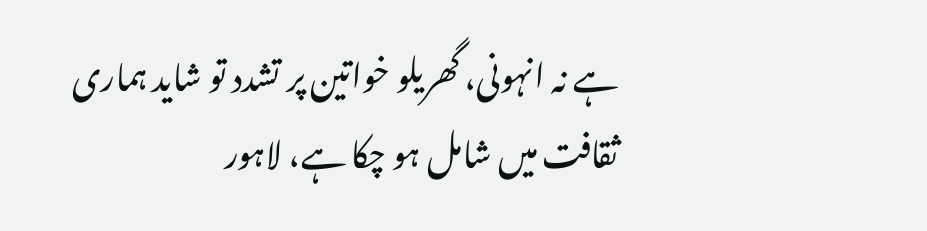ہے نہ انہونی، گھریلو خواتین پر تشدد تو شاید ہماری ثقافت میں شامل ہو چکا ہے، لاہور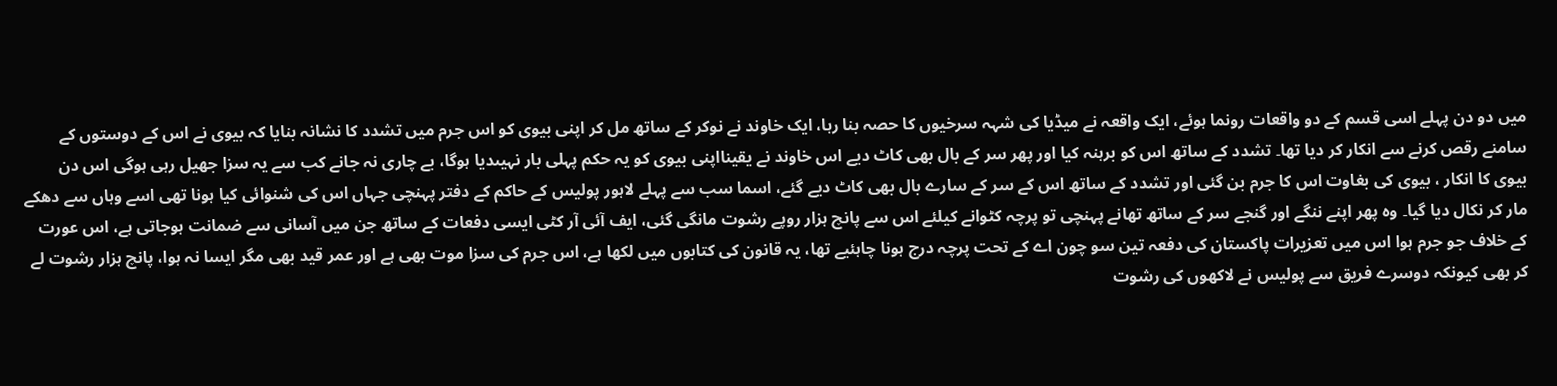میں دو دن پہلے اسی قسم کے دو واقعات رونما ہوئے، ایک واقعہ نے میڈیا کی شہہ سرخیوں کا حصہ بنا رہا، ایک خاوند نے نوکر کے ساتھ مل کر اپنی بیوی کو اس جرم میں تشدد کا نشانہ بنایا کہ بیوی نے اس کے دوستوں کے سامنے رقص کرنے سے انکار کر دیا تھا۔ تشدد کے ساتھ اس کو برہنہ کیا اور پھر سر کے بال بھی کاٹ دیے اس خاوند نے یقینااپنی بیوی کو یہ حکم پہلی بار نہیںدیا ہوگا، بے چاری نہ جانے کب سے یہ سزا جھیل رہی ہوگی اس دن بیوی کا انکار ، بیوی کی بغاوت اس کا جرم بن گئی اور تشدد کے ساتھ اس کے سر کے سارے بال بھی کاٹ دیے گئے، اسما سب سے پہلے لاہور پولیس کے حاکم کے دفتر پہنچی جہاں اس کی شنوائی کیا ہونا تھی اسے وہاں سے دھکے مار کر نکال دیا گیا۔ وہ پھر اپنے ننگے اور گنجے سر کے ساتھ تھانے پہنچی تو پرچہ کٹوانے کیلئے اس سے پانچ ہزار روپے رشوت مانگی گئی، ایف آئی آر کٹی ایسی دفعات کے ساتھ جن میں آسانی سے ضمانت ہوجاتی ہے، اس عورت کے خلاف جو جرم ہوا اس میں تعزیرات پاکستان کی دفعہ تین سو چون اے کے تحت پرچہ درج ہونا چاہئیے تھا، یہ قانون کی کتابوں میں لکھا ہے، اس جرم کی سزا موت بھی ہے اور عمر قید بھی مگر ایسا نہ ہوا، پانچ ہزار رشوت لے کر بھی کیونکہ دوسرے فریق سے پولیس نے لاکھوں کی رشوت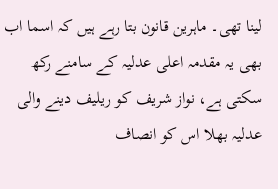لینا تھی۔ ماہرین قانون بتا رہے ہیں کہ اسما اب بھی یہ مقدمہ اعلی عدلیہ کے سامنے رکھ سکتی ہے، نواز شریف کو ریلیف دینے والی عدلیہ بھلا اس کو انصاف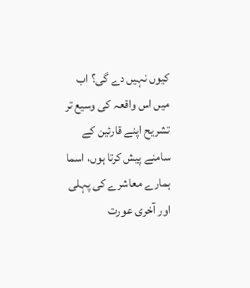کیوں نہیں دے گی؟ اب میں اس واقعہ کی وسیع تر تشریح اپنے قارئین کے سامنے پیش کرتا ہوں، اسما ہمارے معاشرے کی پہلی اور آخری عورت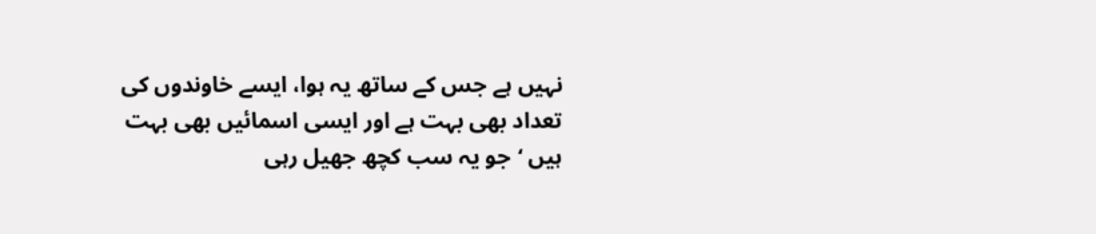نہیں ہے جس کے ساتھ یہ ہوا، ایسے خاوندوں کی تعداد بھی بہت ہے اور ایسی اسمائیں بھی بہت ہیں ‘جو یہ سب کچھ جھیل رہی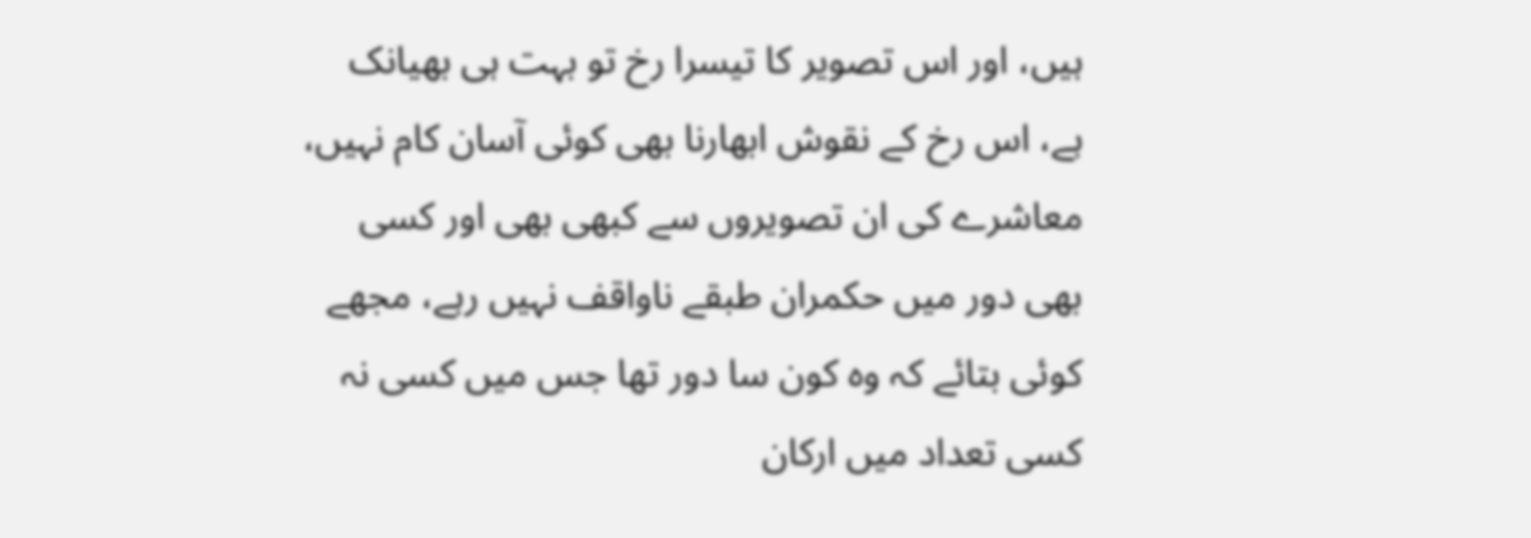ہیں، اور اس تصویر کا تیسرا رخ تو بہت ہی بھیانک ہے، اس رخ کے نقوش ابھارنا بھی کوئی آسان کام نہیں، معاشرے کی ان تصویروں سے کبھی بھی اور کسی بھی دور میں حکمران طبقے ناواقف نہیں رہے، مجھے کوئی بتائے کہ وہ کون سا دور تھا جس میں کسی نہ کسی تعداد میں ارکان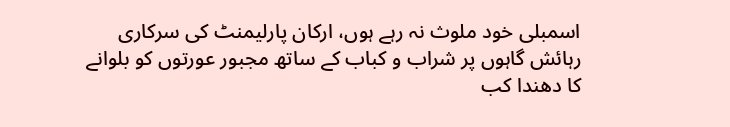اسمبلی خود ملوث نہ رہے ہوں، ارکان پارلیمنٹ کی سرکاری رہائش گاہوں پر شراب و کباب کے ساتھ مجبور عورتوں کو بلوانے کا دھندا کب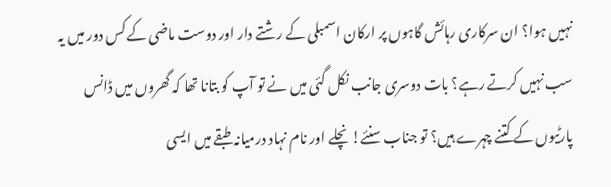نہیں ہوا؟ ان سرکاری رہائش گاہوں پر ارکان اسمبلی کے رشتے دار اور دوست ماضی کے کس دور میں یہ سب نہیں کرتے رہے؟ بات دوسری جانب نکل گئی میں نے تو آپ کو بتانا تھا کہ گھروں میں ڈانس پارٹیوں کے کتنے چہرے ہیں؟ تو جناب سنئے! نچلے اور نام نہاد درمیانہ طبقے میں ایسی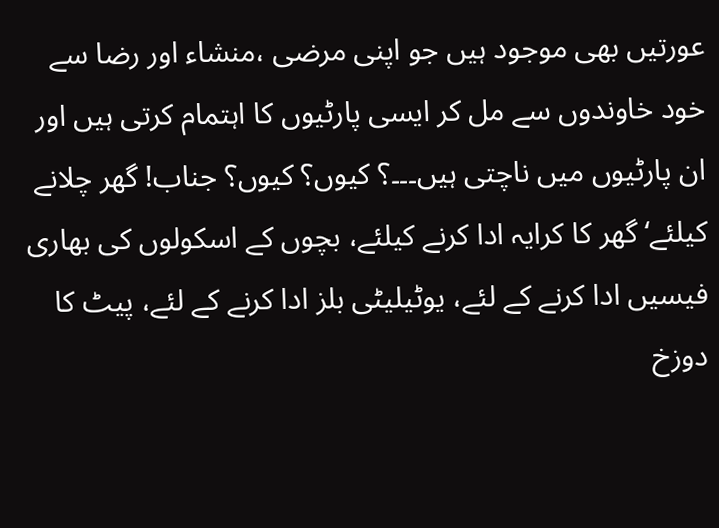عورتیں بھی موجود ہیں جو اپنی مرضی ،منشاء اور رضا سے خود خاوندوں سے مل کر ایسی پارٹیوں کا اہتمام کرتی ہیں اور ان پارٹیوں میں ناچتی ہیں۔۔۔؟ کیوں؟ کیوں؟ جناب! گھر چلانے کیلئے‘ گھر کا کرایہ ادا کرنے کیلئے، بچوں کے اسکولوں کی بھاری فیسیں ادا کرنے کے لئے، یوٹیلیٹی بلز ادا کرنے کے لئے، پیٹ کا دوزخ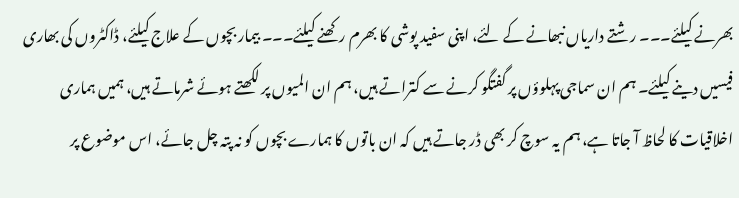بھرنے کیلئے۔۔۔ رشتے داریاں نبھانے کے لئے، اپنی سفید پوشی کا بھرم رکھنے کیلئے۔۔۔ بیمار بچوں کے علاج کیلئے، ڈاکٹروں کی بھاری فیسیں دینے کیلئے۔ ہم ان سماجی پہلوؤں پر گفتگو کرنے سے کتراتے ہیں، ہم ان المیوں پر لکھتے ہوئے شرماتے ہیں، ہمیں ہماری اخلاقیات کا لحاظ آ جاتا ہے، ہم یہ سوچ کر بھی ڈر جاتے ہیں کہ ان باتوں کا ہمارے بچوں کو نہ پتہ چل جائے، اس موضوع پر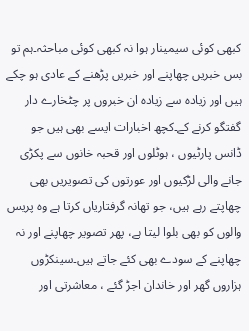کبھی کوئی سیمینار ہوا نہ کبھی کوئی مباحثہ۔ہم تو بس خبریں چھاپنے اور خبریں پڑھنے کے عادی ہو چکے ہیں اور زیادہ سے زیادہ ان خبروں پر چٹخارے دار گفتگو کرنے کے۔کچھ اخبارات ایسے بھی ہیں جو ڈانس پارٹیوں ، ہوٹلوں اور قحبہ خانوں سے پکڑی جانے والی لڑکیوں اور عورتوں کی تصویریں بھی چھاپتے رہے ہیں، جو تھانہ گرفتاریاں کرتا ہے وہ پریس والوں کو بھی بلوا لیتا ہے، پھر تصویر چھاپنے اور نہ چھاپنے کے سودے بھی کئے جاتے ہیں۔سینکڑوں ہزاروں گھر اور خاندان اجڑ گئے ، معاشرتی اور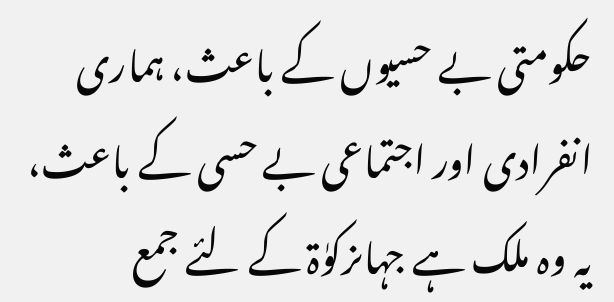حکومتی بے حسیوں کے باعث، ہماری انفرادی اور اجتماعی بے حسی کے باعث، یہ وہ ملک ہے جہاںزکوٰۃ کے لئے جمع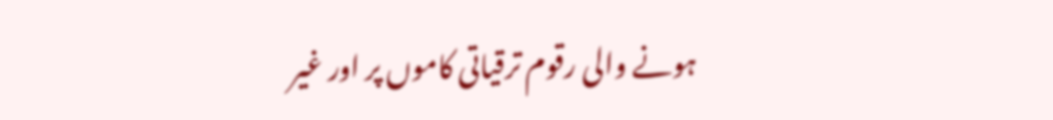ہونے والی رقوم ترقیاتی کاموں پر اور غیر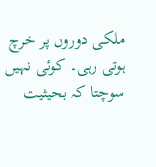ملکی دوروں پر خرچ ہوتی رہی۔ کوئی نہیں سوچتا کہ بحیثیت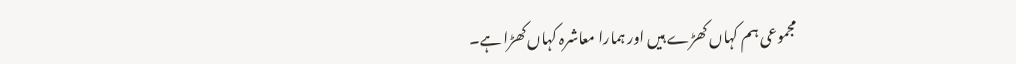مجموعی ہم کہاں کھڑے ہیں اور ہمارا معاشرہ کہاں کھڑا ہے۔